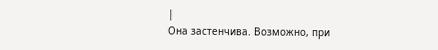|
Она застенчива. Возможно, при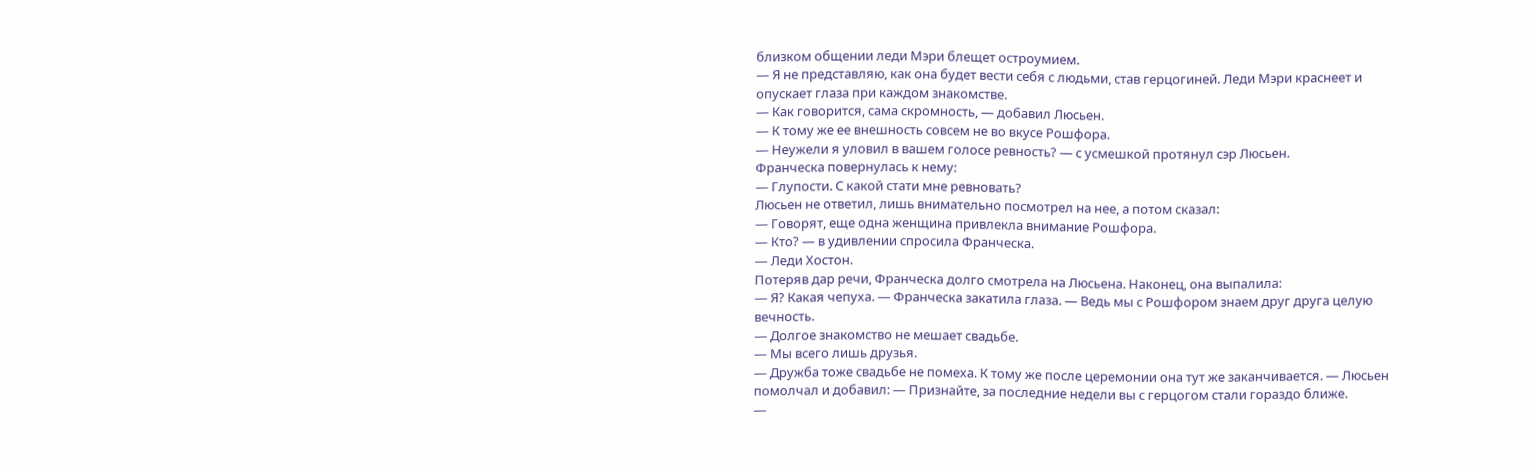близком общении леди Мэри блещет остроумием.
— Я не представляю, как она будет вести себя с людьми, став герцогиней. Леди Мэри краснеет и опускает глаза при каждом знакомстве.
— Как говорится, сама скромность, — добавил Люсьен.
— К тому же ее внешность совсем не во вкусе Рошфора.
— Неужели я уловил в вашем голосе ревность? — с усмешкой протянул сэр Люсьен.
Франческа повернулась к нему:
— Глупости. С какой стати мне ревновать?
Люсьен не ответил, лишь внимательно посмотрел на нее, а потом сказал:
— Говорят, еще одна женщина привлекла внимание Рошфора.
— Кто? — в удивлении спросила Франческа.
— Леди Хостон.
Потеряв дар речи, Франческа долго смотрела на Люсьена. Наконец, она выпалила:
— Я? Какая чепуха. — Франческа закатила глаза. — Ведь мы с Рошфором знаем друг друга целую вечность.
— Долгое знакомство не мешает свадьбе.
— Мы всего лишь друзья.
— Дружба тоже свадьбе не помеха. К тому же после церемонии она тут же заканчивается. — Люсьен помолчал и добавил: — Признайте, за последние недели вы с герцогом стали гораздо ближе.
—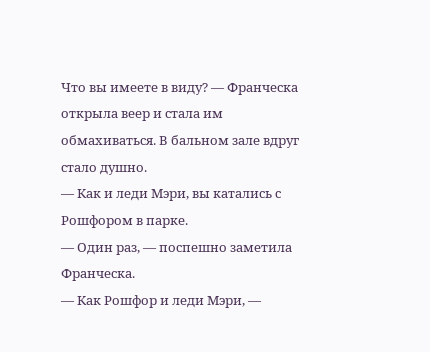Что вы имеете в виду? — Франческа открыла веер и стала им обмахиваться. В бальном зале вдруг стало душно.
— Как и леди Мэри, вы катались с Рошфором в парке.
— Один раз, — поспешно заметила Франческа.
— Как Рошфор и леди Мэри, —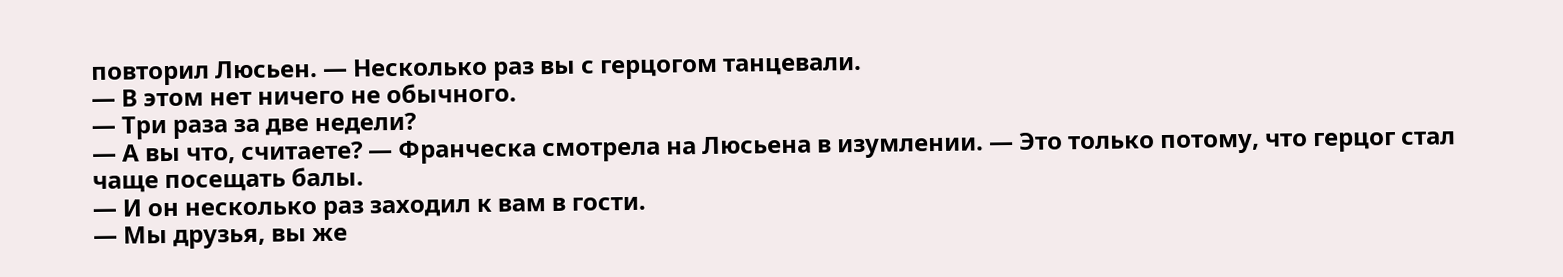повторил Люсьен. — Несколько раз вы с герцогом танцевали.
— В этом нет ничего не обычного.
— Три раза за две недели?
— А вы что, считаете? — Франческа смотрела на Люсьена в изумлении. — Это только потому, что герцог стал чаще посещать балы.
— И он несколько раз заходил к вам в гости.
— Мы друзья, вы же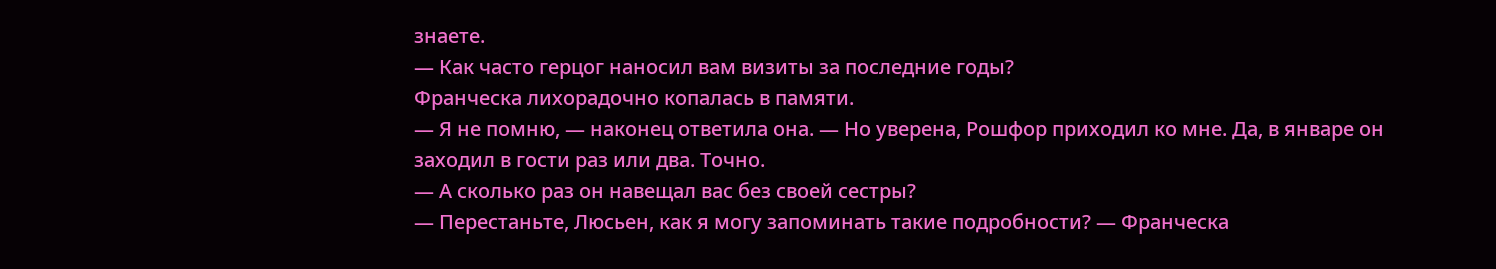знаете.
— Как часто герцог наносил вам визиты за последние годы?
Франческа лихорадочно копалась в памяти.
— Я не помню, — наконец ответила она. — Но уверена, Рошфор приходил ко мне. Да, в январе он заходил в гости раз или два. Точно.
— А сколько раз он навещал вас без своей сестры?
— Перестаньте, Люсьен, как я могу запоминать такие подробности? — Франческа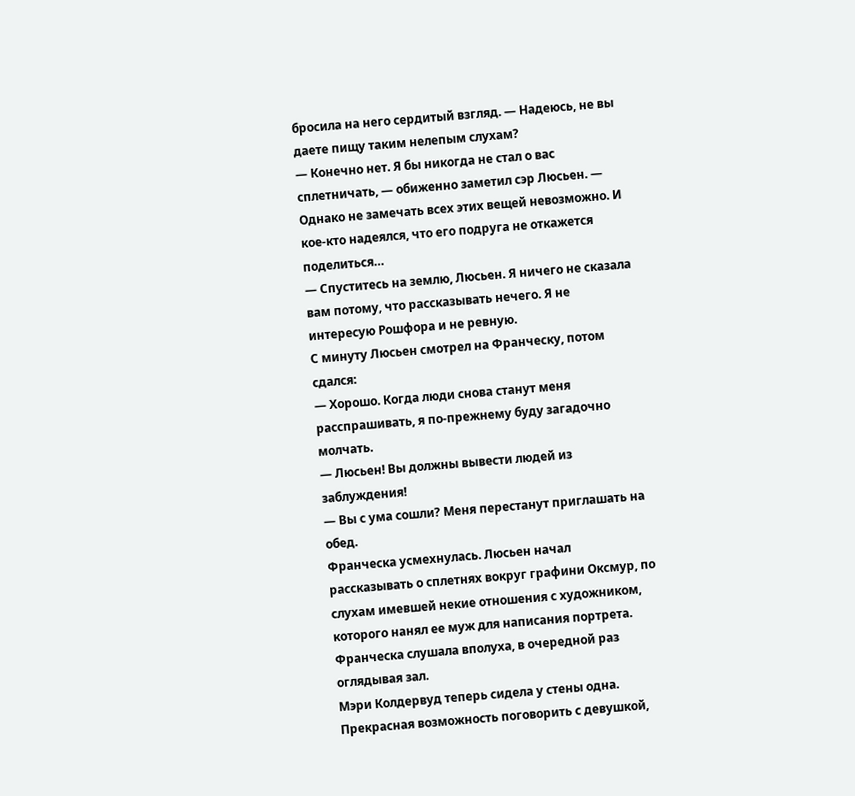бросила на него сердитый взгляд. — Надеюсь, не вы даете пищу таким нелепым слухам?
— Конечно нет. Я бы никогда не стал о вас сплетничать, — обиженно заметил сэр Люсьен. — Однако не замечать всех этих вещей невозможно. И кое-кто надеялся, что его подруга не откажется поделиться…
— Спуститесь на землю, Люсьен. Я ничего не сказала вам потому, что рассказывать нечего. Я не интересую Рошфора и не ревную.
С минуту Люсьен смотрел на Франческу, потом сдался:
— Хорошо. Когда люди снова станут меня расспрашивать, я по-прежнему буду загадочно молчать.
— Люсьен! Вы должны вывести людей из заблуждения!
— Вы с ума сошли? Меня перестанут приглашать на обед.
Франческа усмехнулась. Люсьен начал рассказывать о сплетнях вокруг графини Оксмур, по слухам имевшей некие отношения с художником, которого нанял ее муж для написания портрета. Франческа слушала вполуха, в очередной раз оглядывая зал.
Мэри Колдервуд теперь сидела у стены одна. Прекрасная возможность поговорить с девушкой,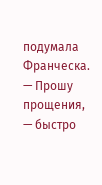подумала Франческа.
— Прошу прощения, — быстро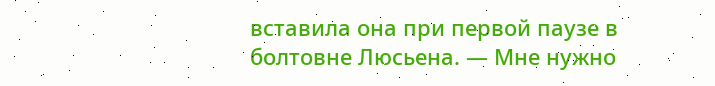вставила она при первой паузе в болтовне Люсьена. — Мне нужно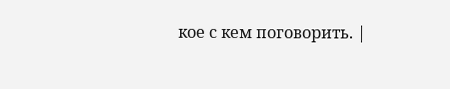кое с кем поговорить. |